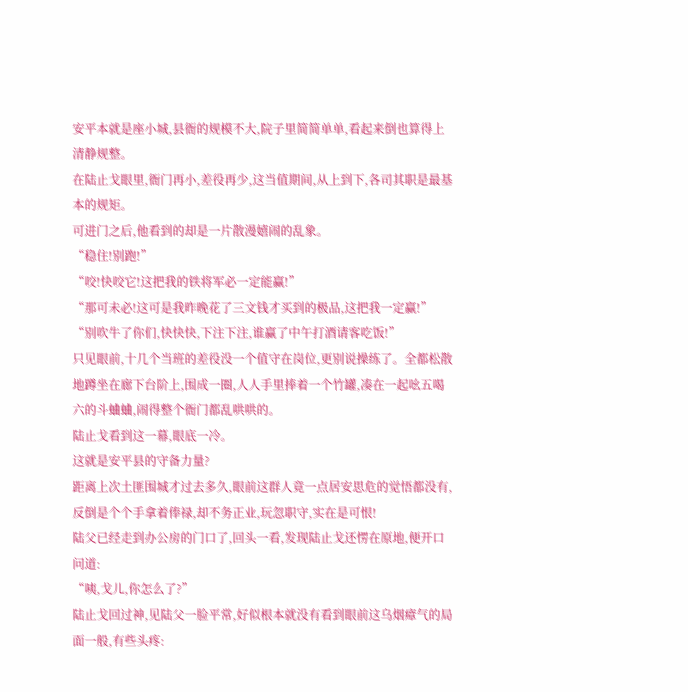安平本就是座小城,县衙的规模不大,院子里简简单单,看起来倒也算得上清静规整。
在陆止戈眼里,衙门再小,差役再少,这当值期间,从上到下,各司其职是最基本的规矩。
可进门之后,他看到的却是一片散漫嬉闹的乱象。
“稳住!别跑!”
“咬!快咬它!这把我的铁将军必一定能赢!”
“那可未必!这可是我昨晚花了三文钱才买到的极品,这把我一定赢!”
“别吹牛了你们,快快快,下注下注,谁赢了中午打酒请客吃饭!”
只见眼前,十几个当班的差役没一个值守在岗位,更别说操练了。全都松散地蹲坐在廊下台阶上,围成一圈,人人手里捧着一个竹罐,凑在一起吆五喝六的斗蛐蛐,闹得整个衙门都乱哄哄的。
陆止戈看到这一幕,眼底一冷。
这就是安平县的守备力量?
距离上次土匪围城才过去多久,眼前这群人竟一点居安思危的觉悟都没有,反倒是个个手拿着俸禄,却不务正业,玩忽职守,实在是可恨!
陆父已经走到办公房的门口了,回头一看,发现陆止戈还愣在原地,便开口问道:
“咦,戈儿,你怎么了?”
陆止戈回过神,见陆父一脸平常,好似根本就没有看到眼前这乌烟瘴气的局面一般,有些头疼: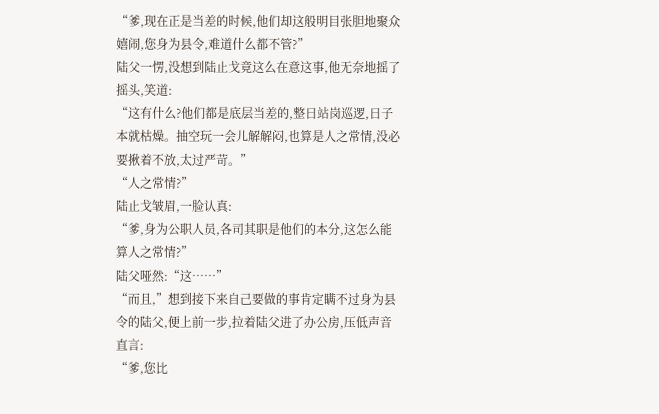“爹,现在正是当差的时候,他们却这般明目张胆地聚众嬉闹,您身为县令,难道什么都不管?”
陆父一愣,没想到陆止戈竟这么在意这事,他无奈地摇了摇头,笑道:
“这有什么?他们都是底层当差的,整日站岗巡逻,日子本就枯燥。抽空玩一会儿解解闷,也算是人之常情,没必要揪着不放,太过严苛。”
“人之常情?”
陆止戈皱眉,一脸认真:
“爹,身为公职人员,各司其职是他们的本分,这怎么能算人之常情?”
陆父哑然:“这……”
“而且,”想到接下来自己要做的事肯定瞒不过身为县令的陆父,便上前一步,拉着陆父进了办公房,压低声音直言:
“爹,您比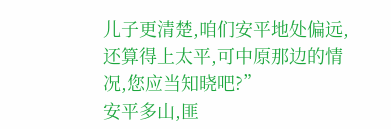儿子更清楚,咱们安平地处偏远,还算得上太平,可中原那边的情况,您应当知晓吧?”
安平多山,匪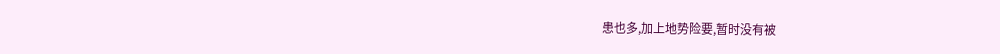患也多,加上地势险要,暂时没有被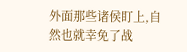外面那些诸侯盯上,自然也就幸免了战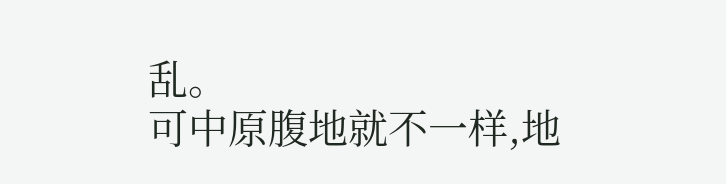乱。
可中原腹地就不一样,地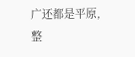广还都是平原,整